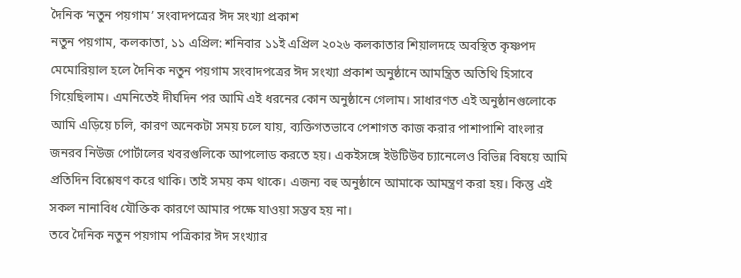দৈনিক ‘নতুন পয়গাম’ সংবাদপত্রের ঈদ সংখ্যা প্রকাশ
নতুন পয়গাম, কলকাতা, ১১ এপ্রিল: শনিবার ১১ই এপ্রিল ২০২৬ কলকাতার শিয়ালদহে অবস্থিত কৃষ্ণপদ মেমোরিয়াল হলে দৈনিক নতুন পয়গাম সংবাদপত্রের ঈদ সংখ্যা প্রকাশ অনুষ্ঠানে আমন্ত্রিত অতিথি হিসাবে গিয়েছিলাম। এমনিতেই দীর্ঘদিন পর আমি এই ধরনের কোন অনুষ্ঠানে গেলাম। সাধারণত এই অনুষ্ঠানগুলোকে আমি এড়িয়ে চলি, কারণ অনেকটা সময় চলে যায়, ব্যক্তিগতভাবে পেশাগত কাজ করার পাশাপাশি বাংলার জনরব নিউজ পোর্টালের খবরগুলিকে আপলোড করতে হয়। একইসঙ্গে ইউটিউব চ্যানেলেও বিভিন্ন বিষয়ে আমি প্রতিদিন বিশ্লেষণ করে থাকি। তাই সময় কম থাকে। এজন্য বহু অনুষ্ঠানে আমাকে আমন্ত্রণ করা হয়। কিন্তু এই সকল নানাবিধ যৌক্তিক কারণে আমার পক্ষে যাওয়া সম্ভব হয় না।
তবে দৈনিক নতুন পয়গাম পত্রিকার ঈদ সংখ্যার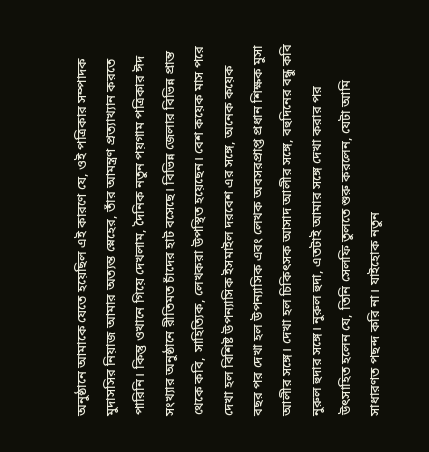অনুষ্ঠানে আমাকে যেতে হয়েছিল এই কারণে যে, ওই পত্রিকার সম্পাদক মুদাসসির নিয়াজ আমার অত্যন্ত স্নেহের, তাঁর আমন্ত্রণ প্রত্যাখ্যান করতে পারিনি। কিন্তু ওখানে গিয়ে দেখলাম, দৈনিক নতুন পয়গাম পত্রিকার ঈদ সংখ্যার অনুষ্ঠানে রীতিমত চাঁদের হাট বসেছে। বিভিন্ন জেলার বিভিন্ন প্রান্ত থেকে কবি, সাহিত্যিক, লেখকরা উপস্থিত হয়েছেন। বেশ কয়েক মাস পরে দেখা হল বিশিষ্ট উপন্যাসিক ইসমাইল দরবেশ এর সঙ্গে, অনেক কয়েক বছর পর দেখা হল উপন্যাসিক এবং লেখক অবসরপ্রাপ্ত প্রধান শিক্ষক মুসা আলীর সঙ্গে। দেখা হল চিকিৎসক আসাদ আলীর সঙ্গে, বহুদিনের বন্ধু কবি নুরুল হুদার সঙ্গে। নুরুল হুদা, এতটাই আমার সঙ্গে দেখা করার পর উৎসাহিত হলেন যে, তিনি সেলফি তুলতে শুরু করলেন, যেটা আমি সাধারণত পছন্দ করি না। যাইহোক নতুন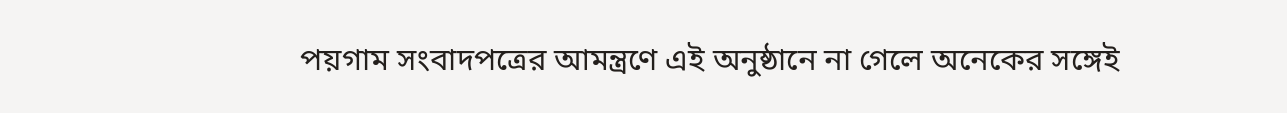পয়গাম সংবাদপত্রের আমন্ত্রণে এই অনুষ্ঠানে না গেলে অনেকের সঙ্গেই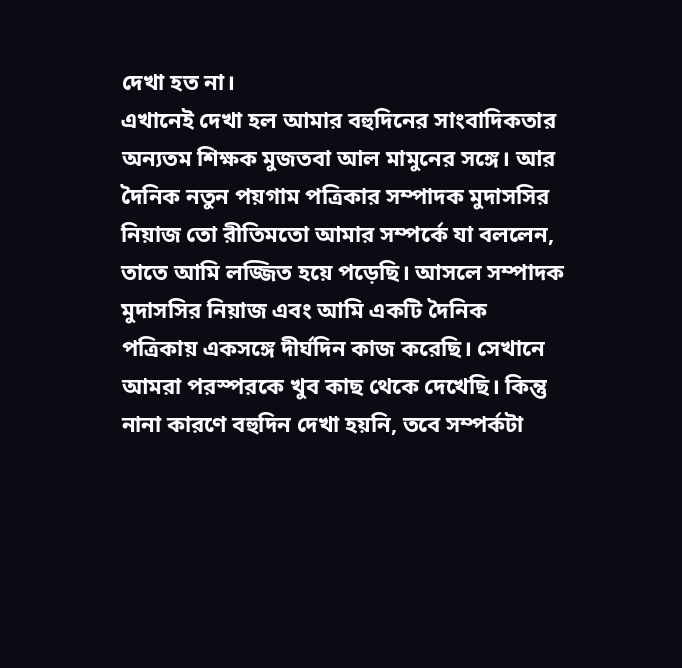দেখা হত না।
এখানেই দেখা হল আমার বহুদিনের সাংবাদিকতার অন্যতম শিক্ষক মুজতবা আল মামুনের সঙ্গে। আর দৈনিক নতুন পয়গাম পত্রিকার সম্পাদক মুদাসসির নিয়াজ তো রীতিমতো আমার সম্পর্কে যা বললেন, তাতে আমি লজ্জিত হয়ে পড়েছি। আসলে সম্পাদক মুদাসসির নিয়াজ এবং আমি একটি দৈনিক পত্রিকায় একসঙ্গে দীর্ঘদিন কাজ করেছি। সেখানে আমরা পরস্পরকে খুব কাছ থেকে দেখেছি। কিন্তু নানা কারণে বহুদিন দেখা হয়নি, তবে সম্পর্কটা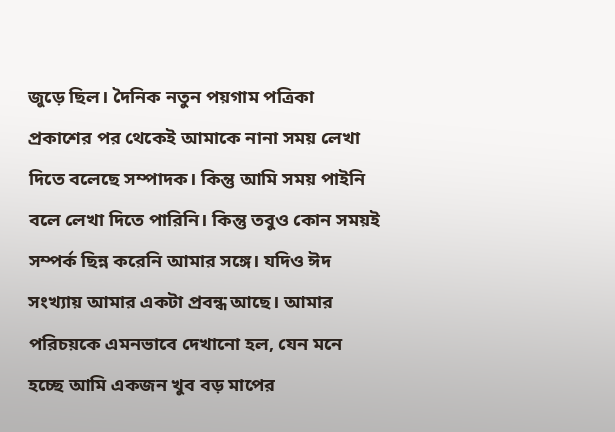জুড়ে ছিল। দৈনিক নতুন পয়গাম পত্রিকা প্রকাশের পর থেকেই আমাকে নানা সময় লেখা দিতে বলেছে সম্পাদক। কিন্তু আমি সময় পাইনি বলে লেখা দিতে পারিনি। কিন্তু তবুও কোন সময়ই সম্পর্ক ছিন্ন করেনি আমার সঙ্গে। যদিও ঈদ সংখ্যায় আমার একটা প্রবন্ধ আছে। আমার পরিচয়কে এমনভাবে দেখানো হল, যেন মনে হচ্ছে আমি একজন খুব বড় মাপের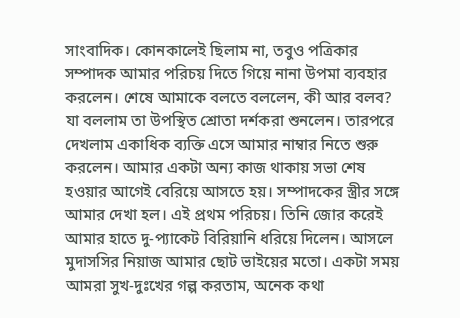সাংবাদিক। কোনকালেই ছিলাম না, তবুও পত্রিকার সম্পাদক আমার পরিচয় দিতে গিয়ে নানা উপমা ব্যবহার করলেন। শেষে আমাকে বলতে বললেন, কী আর বলব? যা বললাম তা উপস্থিত শ্রোতা দর্শকরা শুনলেন। তারপরে দেখলাম একাধিক ব্যক্তি এসে আমার নাম্বার নিতে শুরু করলেন। আমার একটা অন্য কাজ থাকায় সভা শেষ হওয়ার আগেই বেরিয়ে আসতে হয়। সম্পাদকের স্ত্রীর সঙ্গে আমার দেখা হল। এই প্রথম পরিচয়। তিনি জোর করেই আমার হাতে দু-প্যাকেট বিরিয়ানি ধরিয়ে দিলেন। আসলে মুদাসসির নিয়াজ আমার ছোট ভাইয়ের মতো। একটা সময় আমরা সুখ-দুঃখের গল্প করতাম, অনেক কথা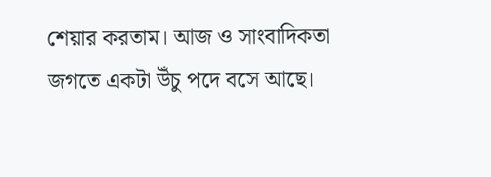শেয়ার করতাম। আজ ও সাংবাদিকতা জগতে একটা উঁচু পদে বসে আছে।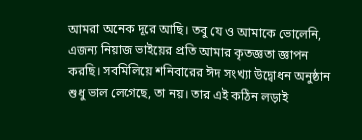আমরা অনেক দূরে আছি। তবু যে ও আমাকে ভোলেনি, এজন্য নিয়াজ ভাইয়ের প্রতি আমার কৃতজ্ঞতা জ্ঞাপন করছি। সবমিলিয়ে শনিবারের ঈদ সংখ্যা উদ্বোধন অনুষ্ঠান শুধু ভাল লেগেছে, তা নয়। তার এই কঠিন লড়াই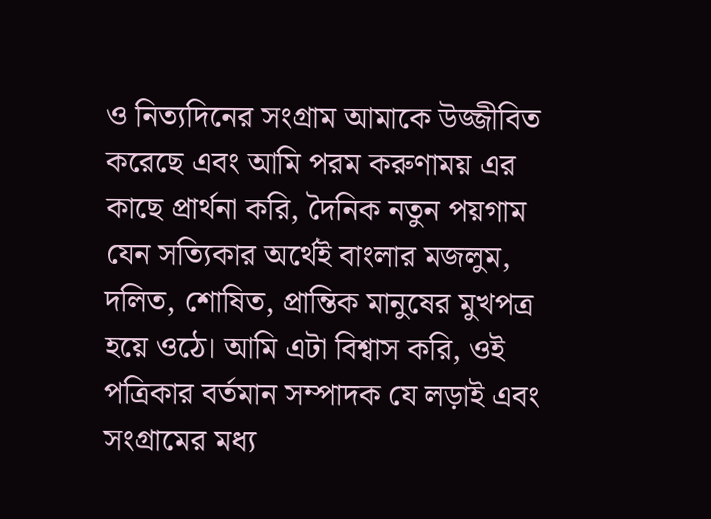ও নিত্যদিনের সংগ্রাম আমাকে উজ্জীবিত করেছে এবং আমি পরম করুণাময় এর কাছে প্রার্থনা করি, দৈনিক নতুন পয়গাম যেন সত্যিকার অর্থেই বাংলার মজলুম, দলিত, শোষিত, প্রান্তিক মানুষের মুখপত্র হয়ে ওঠে। আমি এটা বিশ্বাস করি, ওই পত্রিকার বর্তমান সম্পাদক যে লড়াই এবং সংগ্রামের মধ্য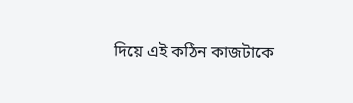দিয়ে এই কঠিন কাজটাকে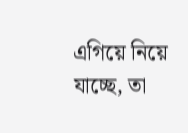এগিয়ে নিয়ে যাচ্ছে, তা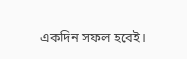একদিন সফল হবেই।